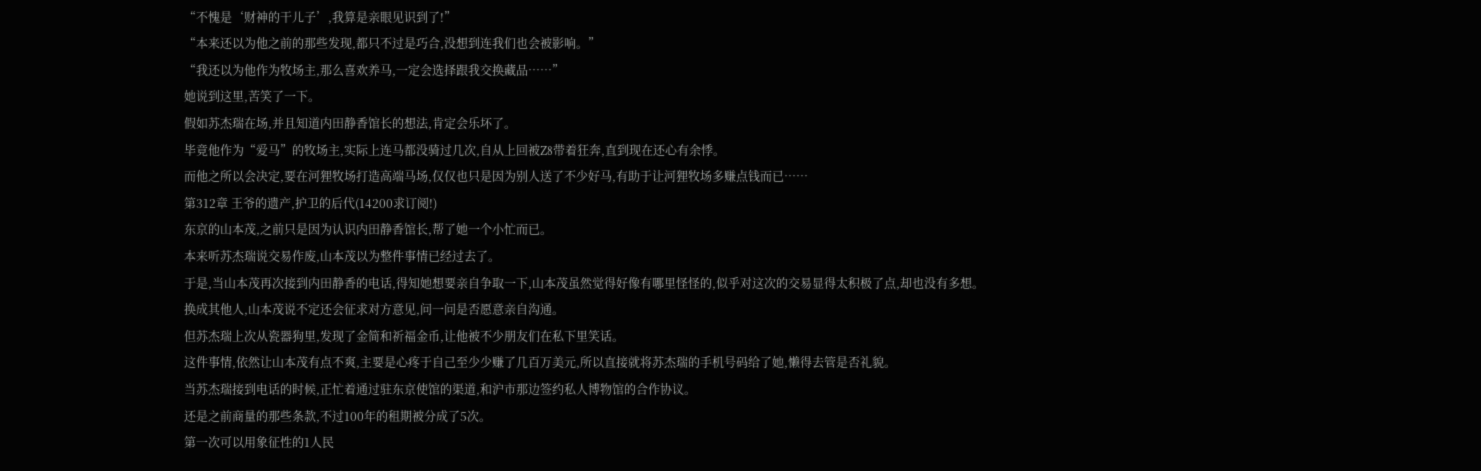“不愧是‘财神的干儿子’,我算是亲眼见识到了!”
“本来还以为他之前的那些发现,都只不过是巧合,没想到连我们也会被影响。”
“我还以为他作为牧场主,那么喜欢养马,一定会选择跟我交换藏品……”
她说到这里,苦笑了一下。
假如苏杰瑞在场,并且知道内田静香馆长的想法,肯定会乐坏了。
毕竟他作为“爱马”的牧场主,实际上连马都没骑过几次,自从上回被Z8带着狂奔,直到现在还心有余悸。
而他之所以会决定,要在河狸牧场打造高端马场,仅仅也只是因为别人送了不少好马,有助于让河狸牧场多赚点钱而已……
第312章 王爷的遗产,护卫的后代(14200求订阅!)
东京的山本茂,之前只是因为认识内田静香馆长,帮了她一个小忙而已。
本来听苏杰瑞说交易作废,山本茂以为整件事情已经过去了。
于是,当山本茂再次接到内田静香的电话,得知她想要亲自争取一下,山本茂虽然觉得好像有哪里怪怪的,似乎对这次的交易显得太积极了点,却也没有多想。
换成其他人,山本茂说不定还会征求对方意见,问一问是否愿意亲自沟通。
但苏杰瑞上次从瓷器狗里,发现了金简和祈福金币,让他被不少朋友们在私下里笑话。
这件事情,依然让山本茂有点不爽,主要是心疼于自己至少少赚了几百万美元,所以直接就将苏杰瑞的手机号码给了她,懒得去管是否礼貌。
当苏杰瑞接到电话的时候,正忙着通过驻东京使馆的渠道,和沪市那边签约私人博物馆的合作协议。
还是之前商量的那些条款,不过100年的租期被分成了5次。
第一次可以用象征性的1人民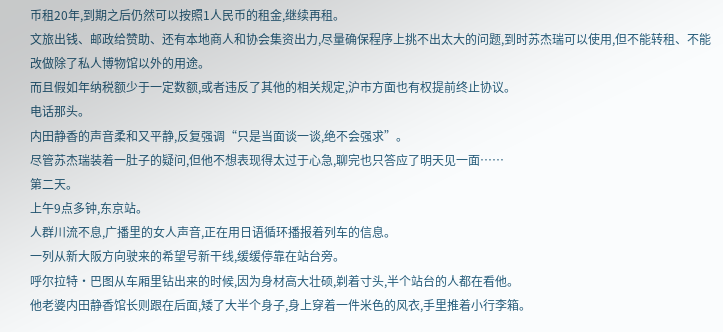币租20年,到期之后仍然可以按照1人民币的租金,继续再租。
文旅出钱、邮政给赞助、还有本地商人和协会集资出力,尽量确保程序上挑不出太大的问题,到时苏杰瑞可以使用,但不能转租、不能改做除了私人博物馆以外的用途。
而且假如年纳税额少于一定数额,或者违反了其他的相关规定,沪市方面也有权提前终止协议。
电话那头。
内田静香的声音柔和又平静,反复强调“只是当面谈一谈,绝不会强求”。
尽管苏杰瑞装着一肚子的疑问,但他不想表现得太过于心急,聊完也只答应了明天见一面……
第二天。
上午9点多钟,东京站。
人群川流不息,广播里的女人声音,正在用日语循环播报着列车的信息。
一列从新大阪方向驶来的希望号新干线,缓缓停靠在站台旁。
呼尔拉特·巴图从车厢里钻出来的时候,因为身材高大壮硕,剃着寸头,半个站台的人都在看他。
他老婆内田静香馆长则跟在后面,矮了大半个身子,身上穿着一件米色的风衣,手里推着小行李箱。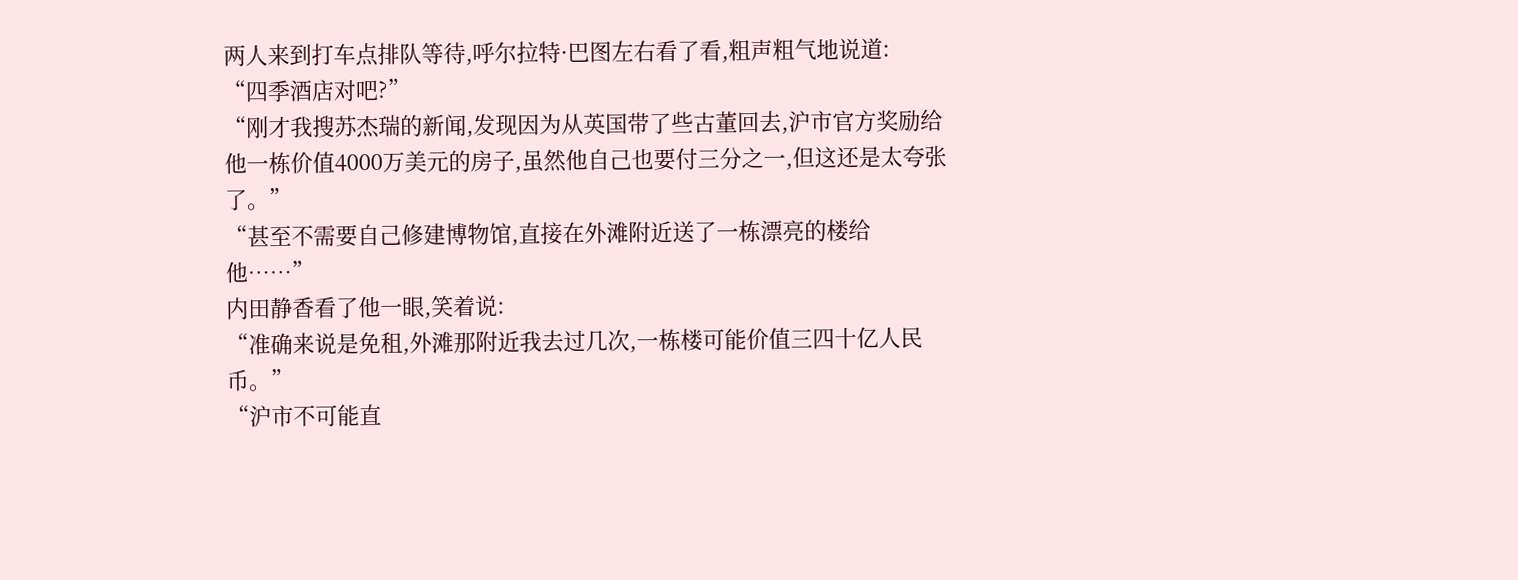两人来到打车点排队等待,呼尔拉特·巴图左右看了看,粗声粗气地说道:
“四季酒店对吧?”
“刚才我搜苏杰瑞的新闻,发现因为从英国带了些古董回去,沪市官方奖励给他一栋价值4000万美元的房子,虽然他自己也要付三分之一,但这还是太夸张了。”
“甚至不需要自己修建博物馆,直接在外滩附近送了一栋漂亮的楼给他……”
内田静香看了他一眼,笑着说:
“准确来说是免租,外滩那附近我去过几次,一栋楼可能价值三四十亿人民币。”
“沪市不可能直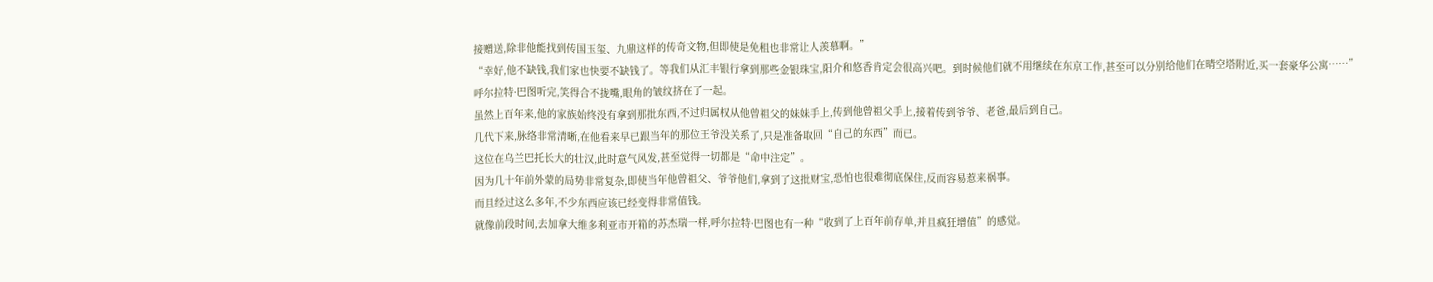接赠送,除非他能找到传国玉玺、九鼎这样的传奇文物,但即使是免租也非常让人羡慕啊。”
“幸好,他不缺钱,我们家也快要不缺钱了。等我们从汇丰银行拿到那些金银珠宝,阳介和悠香肯定会很高兴吧。到时候他们就不用继续在东京工作,甚至可以分别给他们在晴空塔附近,买一套豪华公寓……”
呼尔拉特·巴图听完,笑得合不拢嘴,眼角的皱纹挤在了一起。
虽然上百年来,他的家族始终没有拿到那批东西,不过归属权从他曾祖父的妹妹手上,传到他曾祖父手上,接着传到爷爷、老爸,最后到自己。
几代下来,脉络非常清晰,在他看来早已跟当年的那位王爷没关系了,只是准备取回“自己的东西”而已。
这位在乌兰巴托长大的壮汉,此时意气风发,甚至觉得一切都是“命中注定”。
因为几十年前外蒙的局势非常复杂,即使当年他曾祖父、爷爷他们,拿到了这批财宝,恐怕也很难彻底保住,反而容易惹来祸事。
而且经过这么多年,不少东西应该已经变得非常值钱。
就像前段时间,去加拿大维多利亚市开箱的苏杰瑞一样,呼尔拉特·巴图也有一种“收到了上百年前存单,并且疯狂增值”的感觉。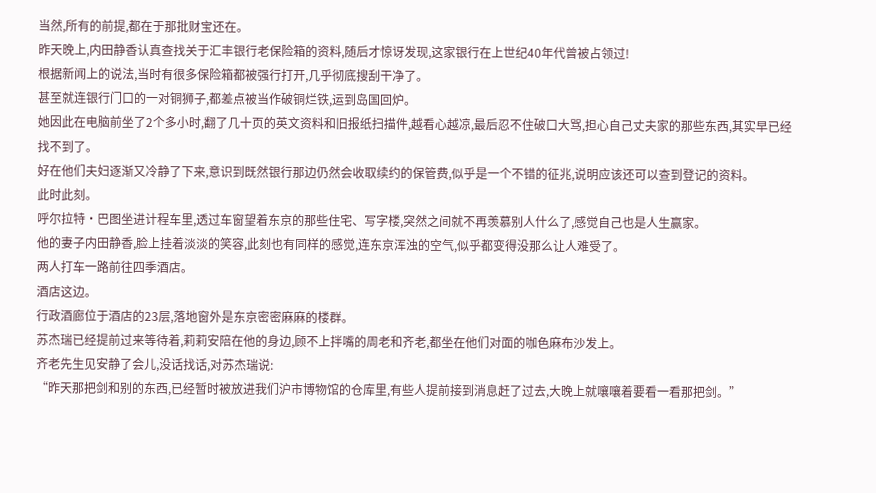当然,所有的前提,都在于那批财宝还在。
昨天晚上,内田静香认真查找关于汇丰银行老保险箱的资料,随后才惊讶发现,这家银行在上世纪40年代曾被占领过!
根据新闻上的说法,当时有很多保险箱都被强行打开,几乎彻底搜刮干净了。
甚至就连银行门口的一对铜狮子,都差点被当作破铜烂铁,运到岛国回炉。
她因此在电脑前坐了2个多小时,翻了几十页的英文资料和旧报纸扫描件,越看心越凉,最后忍不住破口大骂,担心自己丈夫家的那些东西,其实早已经找不到了。
好在他们夫妇逐渐又冷静了下来,意识到既然银行那边仍然会收取续约的保管费,似乎是一个不错的征兆,说明应该还可以查到登记的资料。
此时此刻。
呼尔拉特·巴图坐进计程车里,透过车窗望着东京的那些住宅、写字楼,突然之间就不再羡慕别人什么了,感觉自己也是人生赢家。
他的妻子内田静香,脸上挂着淡淡的笑容,此刻也有同样的感觉,连东京浑浊的空气,似乎都变得没那么让人难受了。
两人打车一路前往四季酒店。
酒店这边。
行政酒廊位于酒店的23层,落地窗外是东京密密麻麻的楼群。
苏杰瑞已经提前过来等待着,莉莉安陪在他的身边,顾不上拌嘴的周老和齐老,都坐在他们对面的咖色麻布沙发上。
齐老先生见安静了会儿,没话找话,对苏杰瑞说:
“昨天那把剑和别的东西,已经暂时被放进我们沪市博物馆的仓库里,有些人提前接到消息赶了过去,大晚上就嚷嚷着要看一看那把剑。”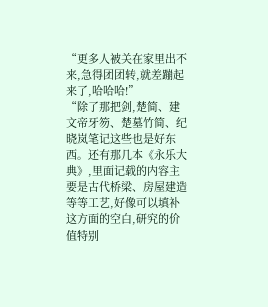“更多人被关在家里出不来,急得团团转,就差蹦起来了,哈哈哈!”
“除了那把剑,楚简、建文帝牙笏、楚墓竹简、纪晓岚笔记这些也是好东西。还有那几本《永乐大典》,里面记载的内容主要是古代桥梁、房屋建造等等工艺,好像可以填补这方面的空白,研究的价值特别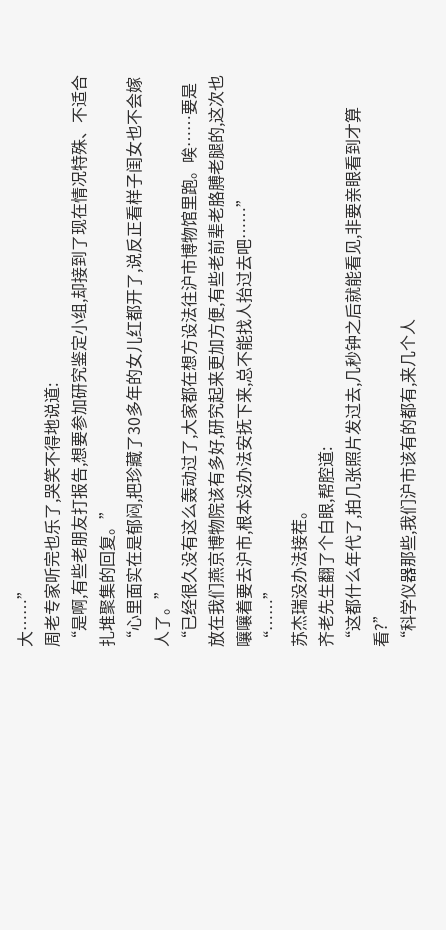大……”
周老专家听完也乐了,哭笑不得地说道:
“是啊,有些老朋友打报告,想要参加研究鉴定小组,却接到了现在情况特殊、不适合扎堆聚集的回复。”
“心里面实在是郁闷,把珍藏了30多年的女儿红都开了,说反正看样子闺女也不会嫁人了。”
“已经很久没有这么轰动过了,大家都在想方设法往沪市博物馆里跑。唉……要是放在我们燕京博物院该有多好,研究起来更加方便,有些老前辈老胳膊老腿的,这次也嚷嚷着要去沪市,根本没办法安抚下来,总不能找人抬过去吧……”
“……”
苏杰瑞没办法接茬。
齐老先生翻了个白眼,帮腔道:
“这都什么年代了,拍几张照片发过去,几秒钟之后就能看见,非要亲眼看到才算看?”
“科学仪器那些,我们沪市该有的都有,来几个人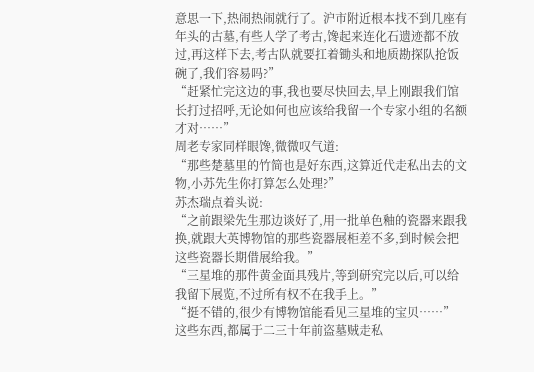意思一下,热闹热闹就行了。沪市附近根本找不到几座有年头的古墓,有些人学了考古,馋起来连化石遗迹都不放过,再这样下去,考古队就要扛着锄头和地质勘探队抢饭碗了,我们容易吗?”
“赶紧忙完这边的事,我也要尽快回去,早上刚跟我们馆长打过招呼,无论如何也应该给我留一个专家小组的名额才对……”
周老专家同样眼馋,微微叹气道:
“那些楚墓里的竹简也是好东西,这算近代走私出去的文物,小苏先生你打算怎么处理?”
苏杰瑞点着头说:
“之前跟梁先生那边谈好了,用一批单色釉的瓷器来跟我换,就跟大英博物馆的那些瓷器展柜差不多,到时候会把这些瓷器长期借展给我。”
“三星堆的那件黄金面具残片,等到研究完以后,可以给我留下展览,不过所有权不在我手上。”
“挺不错的,很少有博物馆能看见三星堆的宝贝……”
这些东西,都属于二三十年前盗墓贼走私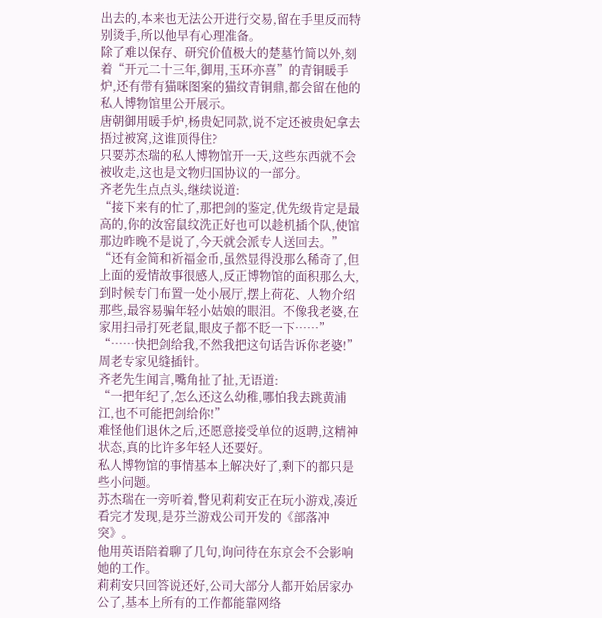出去的,本来也无法公开进行交易,留在手里反而特别烫手,所以他早有心理准备。
除了难以保存、研究价值极大的楚墓竹简以外,刻着“开元二十三年,御用,玉环亦喜”的青铜暖手炉,还有带有猫咪图案的猫纹青铜鼎,都会留在他的私人博物馆里公开展示。
唐朝御用暖手炉,杨贵妃同款,说不定还被贵妃拿去捂过被窝,这谁顶得住?
只要苏杰瑞的私人博物馆开一天,这些东西就不会被收走,这也是文物归国协议的一部分。
齐老先生点点头,继续说道:
“接下来有的忙了,那把剑的鉴定,优先级肯定是最高的,你的汝窑鼠纹洗正好也可以趁机插个队,使馆那边昨晚不是说了,今天就会派专人送回去。”
“还有金简和祈福金币,虽然显得没那么稀奇了,但上面的爱情故事很感人,反正博物馆的面积那么大,到时候专门布置一处小展厅,摆上荷花、人物介绍那些,最容易骗年轻小姑娘的眼泪。不像我老婆,在家用扫帚打死老鼠,眼皮子都不眨一下……”
“……快把剑给我,不然我把这句话告诉你老婆!”周老专家见缝插针。
齐老先生闻言,嘴角扯了扯,无语道:
“一把年纪了,怎么还这么幼稚,哪怕我去跳黄浦江,也不可能把剑给你!”
难怪他们退休之后,还愿意接受单位的返聘,这精神状态,真的比许多年轻人还要好。
私人博物馆的事情基本上解决好了,剩下的都只是些小问题。
苏杰瑞在一旁听着,瞥见莉莉安正在玩小游戏,凑近看完才发现,是芬兰游戏公司开发的《部落冲突》。
他用英语陪着聊了几句,询问待在东京会不会影响她的工作。
莉莉安只回答说还好,公司大部分人都开始居家办公了,基本上所有的工作都能靠网络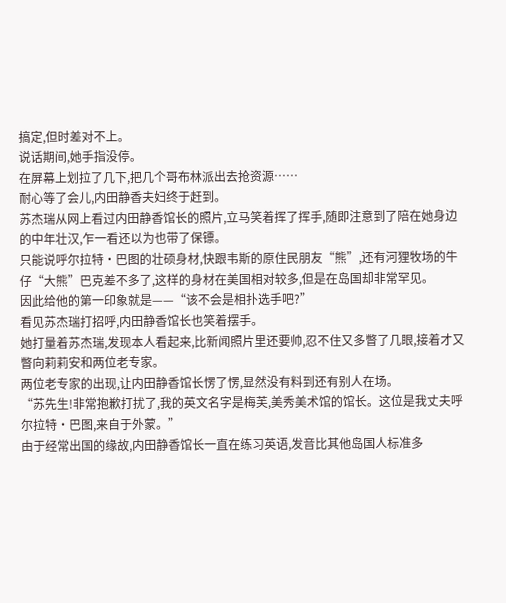搞定,但时差对不上。
说话期间,她手指没停。
在屏幕上划拉了几下,把几个哥布林派出去抢资源……
耐心等了会儿,内田静香夫妇终于赶到。
苏杰瑞从网上看过内田静香馆长的照片,立马笑着挥了挥手,随即注意到了陪在她身边的中年壮汉,乍一看还以为也带了保镖。
只能说呼尔拉特·巴图的壮硕身材,快跟韦斯的原住民朋友“熊”,还有河狸牧场的牛仔“大熊”巴克差不多了,这样的身材在美国相对较多,但是在岛国却非常罕见。
因此给他的第一印象就是——“该不会是相扑选手吧?”
看见苏杰瑞打招呼,内田静香馆长也笑着摆手。
她打量着苏杰瑞,发现本人看起来,比新闻照片里还要帅,忍不住又多瞥了几眼,接着才又瞥向莉莉安和两位老专家。
两位老专家的出现,让内田静香馆长愣了愣,显然没有料到还有别人在场。
“苏先生!非常抱歉打扰了,我的英文名字是梅芙,美秀美术馆的馆长。这位是我丈夫呼尔拉特·巴图,来自于外蒙。”
由于经常出国的缘故,内田静香馆长一直在练习英语,发音比其他岛国人标准多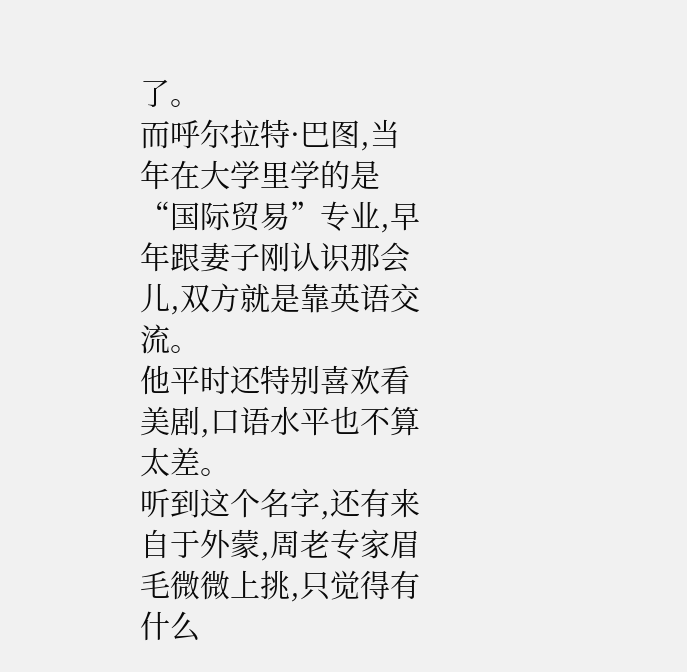了。
而呼尔拉特·巴图,当年在大学里学的是“国际贸易”专业,早年跟妻子刚认识那会儿,双方就是靠英语交流。
他平时还特别喜欢看美剧,口语水平也不算太差。
听到这个名字,还有来自于外蒙,周老专家眉毛微微上挑,只觉得有什么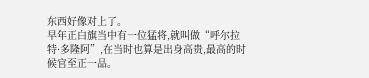东西好像对上了。
早年正白旗当中有一位猛将,就叫做“呼尔拉特·多隆阿”,在当时也算是出身高贵,最高的时候官至正一品。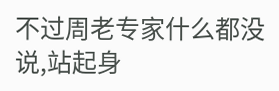不过周老专家什么都没说,站起身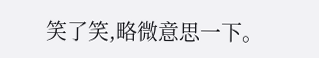笑了笑,略微意思一下。